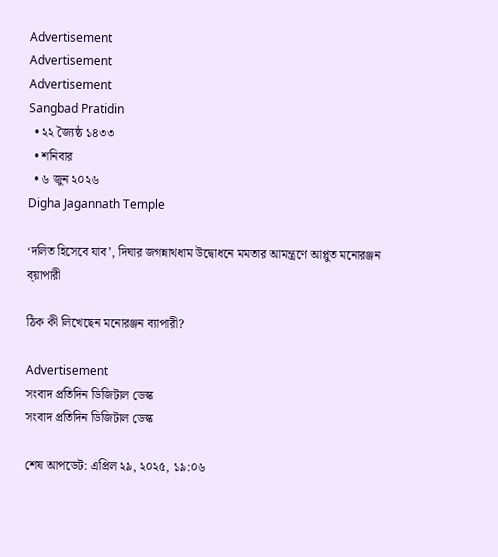Advertisement
Advertisement
Advertisement
Sangbad Pratidin
  • ২২ জ্যৈষ্ঠ ১৪৩৩
  • শনিবার
  • ৬ জুন ২০২৬
Digha Jagannath Temple

‘দলিত হিসেবে যাব’, দিঘার জগন্নাথধাম উদ্বোধনে মমতার আমন্ত্রণে আপ্লুত মনোরঞ্জন ব্য়াপারী

ঠিক কী লিখেছেন মনোরঞ্জন ব্যাপারী?

Advertisement
সংবাদ প্রতিদিন ডিজিটাল ডেস্ক
সংবাদ প্রতিদিন ডিজিটাল ডেস্ক

শেষ আপডেট: এপ্রিল ২৯, ২০২৫, ১৯:০৬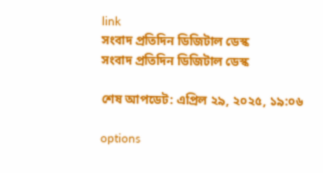link
সংবাদ প্রতিদিন ডিজিটাল ডেস্ক
সংবাদ প্রতিদিন ডিজিটাল ডেস্ক

শেষ আপডেট: এপ্রিল ২৯, ২০২৫, ১৯:০৬

options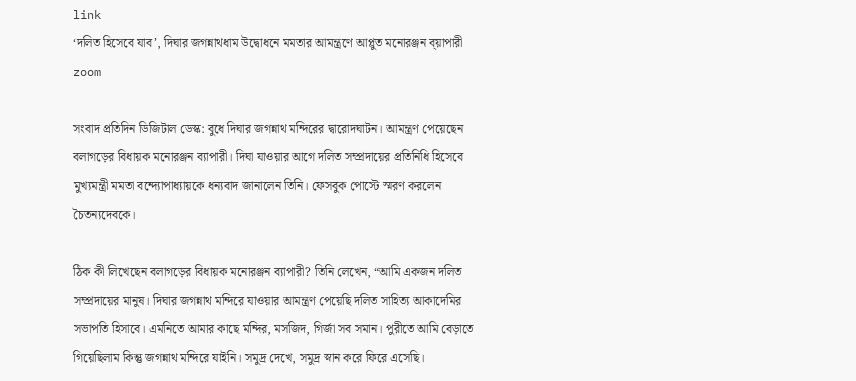link
‘দলিত হিসেবে যাব’, দিঘার জগন্নাথধাম উদ্বোধনে মমতার আমন্ত্রণে আপ্লুত মনোরঞ্জন ব্য়াপারী zoom

সংবাদ প্রতিদিন ডিজিটাল ডেস্ক: বুধে দিঘার জগন্নাথ মন্দিরের দ্বারোদঘাটন। আমন্ত্রণ পেয়েছেন বলাগড়ের বিধায়ক মনোরঞ্জন ব্যাপারী। দিঘা যাওয়ার আগে দলিত সম্প্রদায়ের প্রতিনিধি হিসেবে মুখ্যমন্ত্রী মমতা বন্দ্যোপাধ্যায়কে ধন্যবাদ জানালেন তিনি। ফেসবুক পোস্টে স্মরণ করলেন চৈতন্যদেবকে।

ঠিক কী লিখেছেন বলাগড়ের বিধায়ক মনোরঞ্জন ব্যাপারী? তিনি লেখেন, “আমি একজন দলিত সম্প্রদায়ের মানুষ। দিঘার জগন্নাথ মন্দিরে যাওয়ার আমন্ত্রণ পেয়েছি দলিত সাহিত্য আকাদেমির সভাপতি হিসাবে। এমনিতে আমার কাছে মন্দির, মসজিদ, গির্জা সব সমান। পুরীতে আমি বেড়াতে গিয়েছিলাম কিন্তু জগন্নাথ মন্দিরে যাইনি। সমুদ্র দেখে, সমুদ্র স্নান করে ফিরে এসেছি।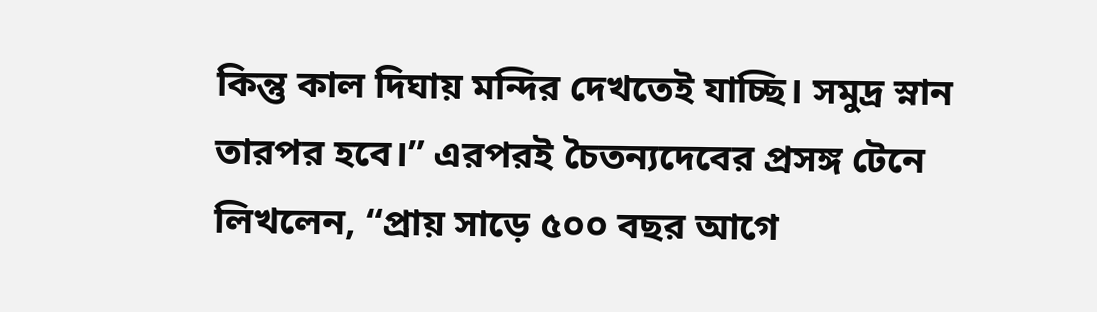কিন্তু কাল দিঘায় মন্দির দেখতেই যাচ্ছি। সমুদ্র স্নান তারপর হবে।” এরপরই চৈতন্যদেবের প্রসঙ্গ টেনে লিখলেন, “প্রায় সাড়ে ৫০০ বছর আগে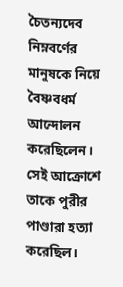চৈতন্যদেব নিম্নবর্ণের মানুষকে নিয়ে বৈষ্ণবধর্ম আন্দোলন করেছিলেন। সেই আক্রোশে তাকে পুরীর পাণ্ডারা হত্যা করেছিল।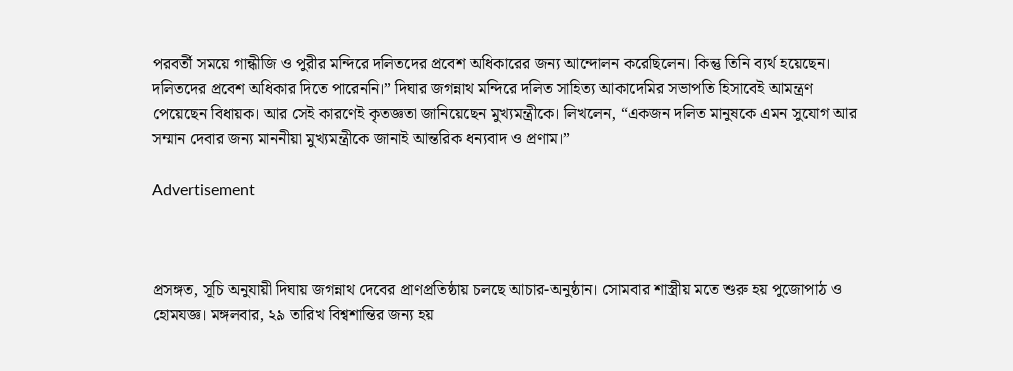পরবর্তী সময়ে গান্ধীজি ও পুরীর মন্দিরে দলিতদের প্রবেশ অধিকারের জন্য আন্দোলন করেছিলেন। কিন্তু তিনি ব্যর্থ হয়েছেন। দলিতদের প্রবেশ অধিকার দিতে পারেননি।” দিঘার জগন্নাথ মন্দিরে দলিত সাহিত্য আকাদেমির সভাপতি হিসাবেই আমন্ত্রণ পেয়েছেন বিধায়ক। আর সেই কারণেই কৃতজ্ঞতা জানিয়েছেন মুখ্যমন্ত্রীকে। লিখলেন, “একজন দলিত মানুষকে এমন সুযোগ আর সম্মান দেবার জন্য মাননীয়া মুখ্যমন্ত্রীকে জানাই আন্তরিক ধন্যবাদ ও প্রণাম।”

Advertisement



প্রসঙ্গত, সূচি অনুযায়ী দিঘায় জগন্নাথ দেবের প্রাণপ্রতিষ্ঠায় চলছে আচার-অনুষ্ঠান। সোমবার শাস্ত্রীয় মতে শুরু হয় পুজোপাঠ ও হোমযজ্ঞ। মঙ্গলবার, ২৯ তারিখ বিশ্বশান্তির জন্য হয়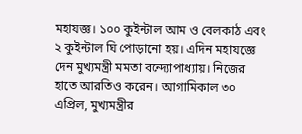মহাযজ্ঞ। ১০০ কুইন্টাল আম ও বেলকাঠ এবং ২ কুইন্টাল ঘি পোড়ানো হয়। এদিন মহাযজ্ঞে দেন মুখ্যমন্ত্রী মমতা বন্দ্যোপাধ্যায়। নিজের হাতে আরতিও করেন। আগামিকাল ৩০ এপ্রিল, মুখ্যমন্ত্রীর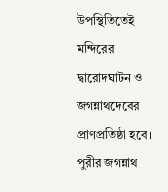উপস্থিতিতেই মন্দিরের দ্বারোদঘাটন ও জগন্নাথদেবের প্রাণপ্রতিষ্ঠা হবে। পুরীর জগন্নাথ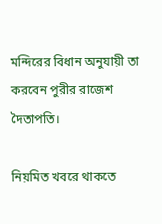মন্দিরের বিধান অনুযায়ী তা করবেন পুরীর রাজেশ দৈতাপতি।

নিয়মিত খবরে থাকতে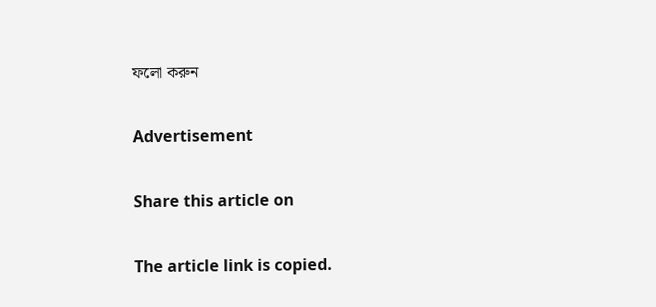ফলো করুন

Advertisement

Share this article on

The article link is copied.